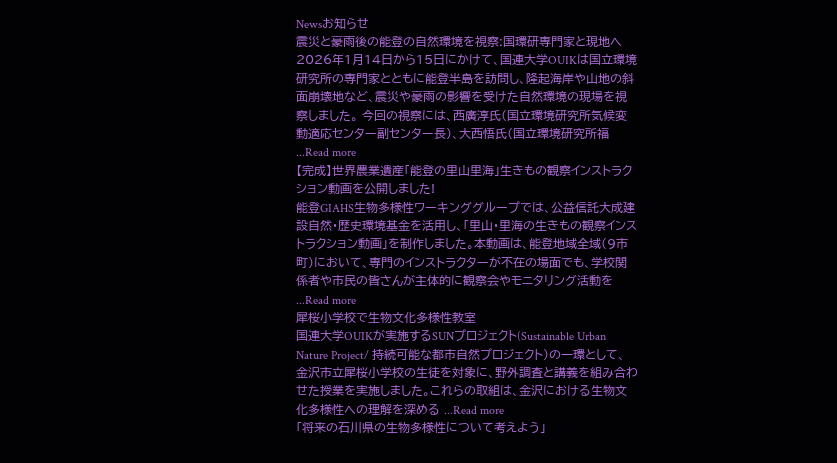Newsお知らせ
震災と豪雨後の能登の自然環境を視察:国環研専門家と現地へ
2026年1月14日から15日にかけて、国連大学OUIKは国立環境研究所の専門家とともに能登半島を訪問し、隆起海岸や山地の斜面崩壊地など、震災や豪雨の影響を受けた自然環境の現場を視察しました。 今回の視察には、西廣淳氏(国立環境研究所気候変動適応センター副センター長)、大西悟氏(国立環境研究所福 ...Read more
【完成】世界農業遺産「能登の里山里海」生きもの観察インストラクション動画を公開しました!
能登GIAHS生物多様性ワーキンググループでは、公益信託大成建設自然・歴史環境基金を活用し、「里山・里海の生きもの観察インストラクション動画」を制作しました。本動画は、能登地域全域(9市町)において、専門のインストラクターが不在の場面でも、学校関係者や市民の皆さんが主体的に観察会やモニタリング活動を ...Read more
犀桜小学校で生物文化多様性教室
国連大学OUIKが実施するSUNプロジェクト(Sustainable Urban Nature Project/ 持続可能な都市自然プロジェクト)の一環として、金沢市立犀桜小学校の生徒を対象に、野外調査と講義を組み合わせた授業を実施しました。これらの取組は、金沢における生物文化多様性への理解を深める ...Read more
「将来の石川県の生物多様性について考えよう」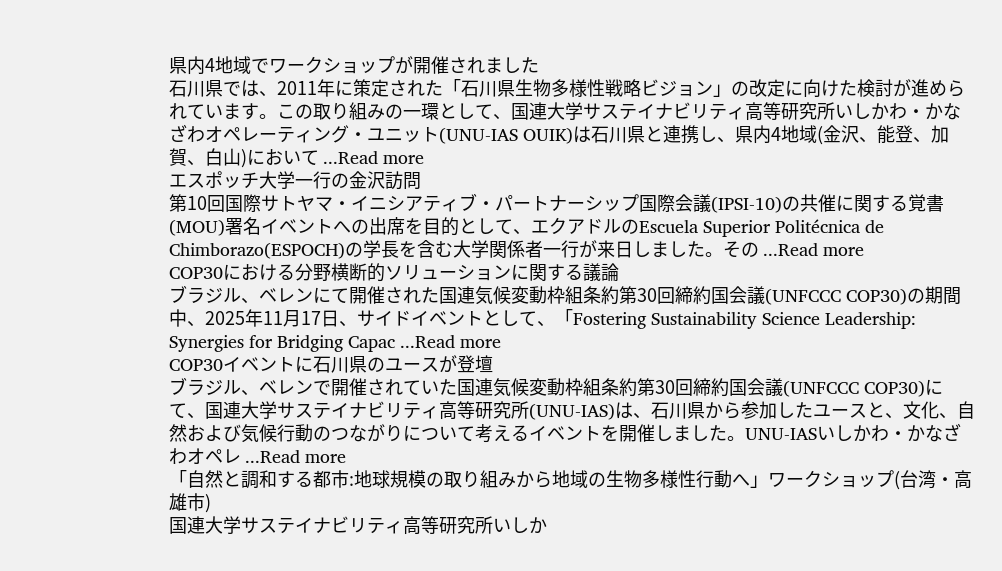県内4地域でワークショップが開催されました
石川県では、2011年に策定された「石川県生物多様性戦略ビジョン」の改定に向けた検討が進められています。この取り組みの一環として、国連大学サステイナビリティ高等研究所いしかわ・かなざわオペレーティング・ユニット(UNU-IAS OUIK)は石川県と連携し、県内4地域(金沢、能登、加賀、白山)において ...Read more
エスポッチ大学一行の金沢訪問
第10回国際サトヤマ・イニシアティブ・パートナーシップ国際会議(IPSI-10)の共催に関する覚書(MOU)署名イベントへの出席を目的として、エクアドルのEscuela Superior Politécnica de Chimborazo(ESPOCH)の学長を含む大学関係者一行が来日しました。その ...Read more
COP30における分野横断的ソリューションに関する議論
ブラジル、ベレンにて開催された国連気候変動枠組条約第30回締約国会議(UNFCCC COP30)の期間中、2025年11月17日、サイドイベントとして、「Fostering Sustainability Science Leadership: Synergies for Bridging Capac ...Read more
COP30イベントに石川県のユースが登壇
ブラジル、ベレンで開催されていた国連気候変動枠組条約第30回締約国会議(UNFCCC COP30)にて、国連大学サステイナビリティ高等研究所(UNU-IAS)は、石川県から参加したユースと、文化、自然および気候行動のつながりについて考えるイベントを開催しました。UNU-IASいしかわ・かなざわオペレ ...Read more
「自然と調和する都市:地球規模の取り組みから地域の生物多様性行動へ」ワークショップ(台湾・高雄市)
国連大学サステイナビリティ高等研究所いしか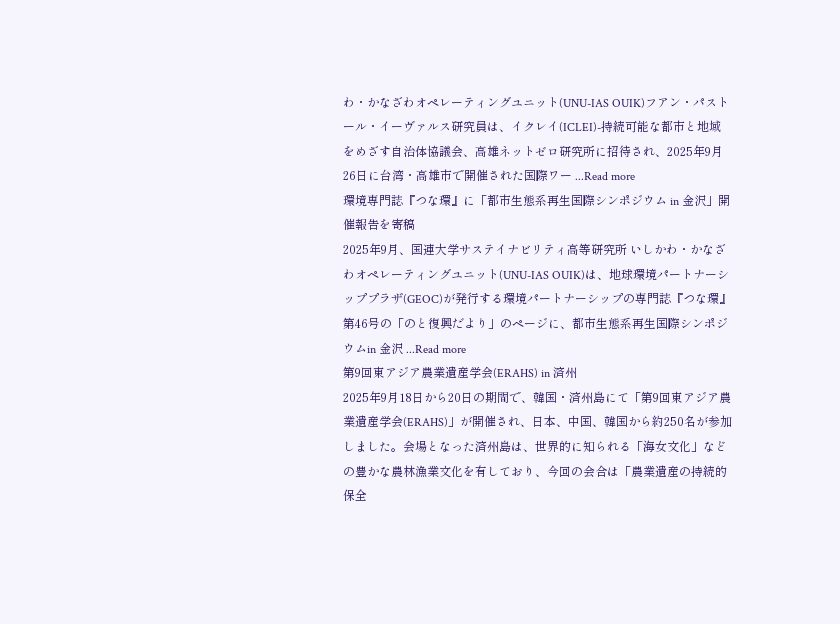わ・かなざわオペレーティングユニット(UNU-IAS OUIK)フアン・パストール・イーヴァルス研究員は、イクレイ(ICLEI)-持続可能な都市と地域をめざす自治体協議会、高雄ネットゼロ研究所に招待され、2025年9月26日に台湾・高雄市で開催された国際ワー ...Read more
環境専門誌『つな環』に「都市生態系再生国際シンポジウム in 金沢」開催報告を寄稿
2025年9月、国連大学サステイナビリティ高等研究所 いしかわ・かなざわオペレーティングユニット(UNU-IAS OUIK)は、地球環境パートナーシッププラザ(GEOC)が発行する環境パートナーシップの専門誌『つな環』第46号の「のと復興だより」のページに、都市生態系再生国際シンポジウムin 金沢 ...Read more
第9回東アジア農業遺産学会(ERAHS) in 済州
2025年9月18日から20日の期間で、韓国・済州島にて「第9回東アジア農業遺産学会(ERAHS)」が開催され、日本、中国、韓国から約250名が参加しました。会場となった済州島は、世界的に知られる「海女文化」などの豊かな農林漁業文化を有しており、今回の会合は「農業遺産の持続的保全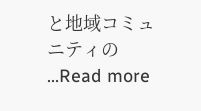と地域コミュニティの ...Read more